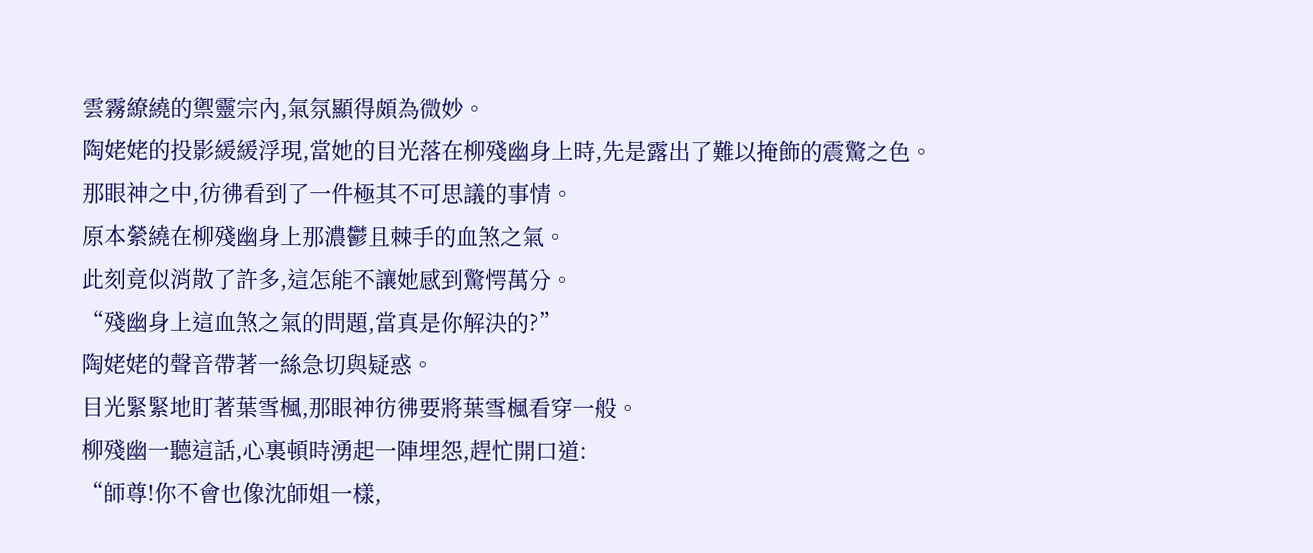雲霧繚繞的禦靈宗內,氣氛顯得頗為微妙。
陶姥姥的投影緩緩浮現,當她的目光落在柳殘幽身上時,先是露出了難以掩飾的震驚之色。
那眼神之中,彷彿看到了一件極其不可思議的事情。
原本縈繞在柳殘幽身上那濃鬱且棘手的血煞之氣。
此刻竟似消散了許多,這怎能不讓她感到驚愕萬分。
“殘幽身上這血煞之氣的問題,當真是你解決的?”
陶姥姥的聲音帶著一絲急切與疑惑。
目光緊緊地盯著葉雪楓,那眼神彷彿要將葉雪楓看穿一般。
柳殘幽一聽這話,心裏頓時湧起一陣埋怨,趕忙開口道:
“師尊!你不會也像沈師姐一樣,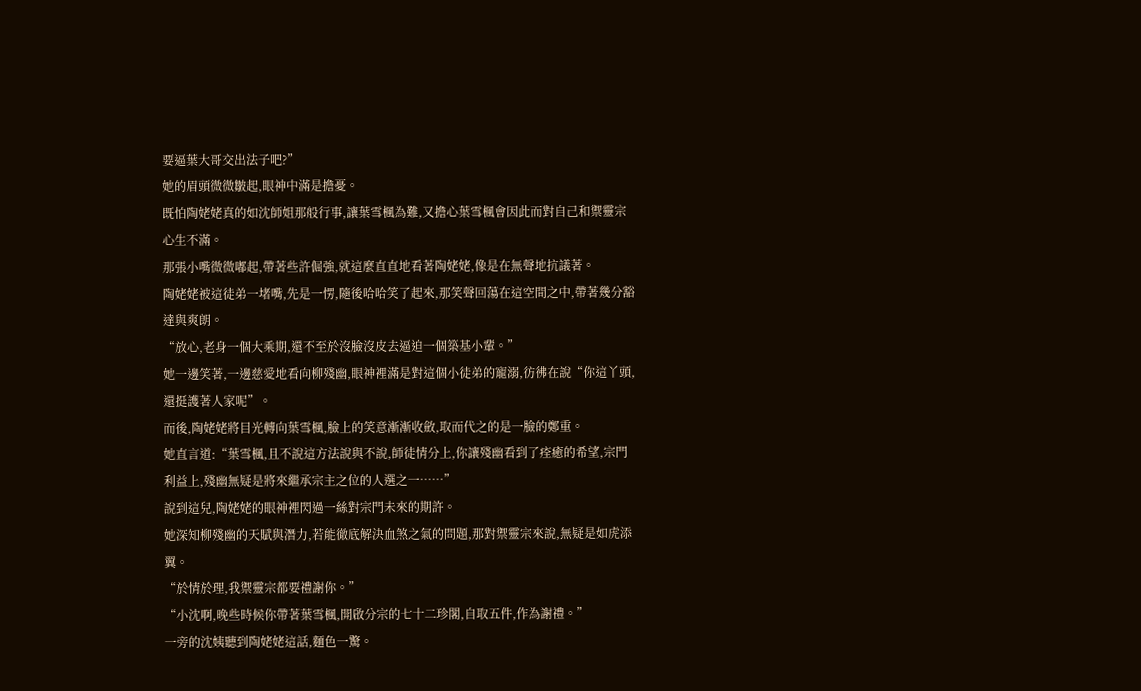要逼葉大哥交出法子吧?”
她的眉頭微微皺起,眼神中滿是擔憂。
既怕陶姥姥真的如沈師姐那般行事,讓葉雪楓為難,又擔心葉雪楓會因此而對自己和禦靈宗心生不滿。
那張小嘴微微嘟起,帶著些許倔強,就這麼直直地看著陶姥姥,像是在無聲地抗議著。
陶姥姥被這徒弟一堵嘴,先是一愣,隨後哈哈笑了起來,那笑聲回蕩在這空間之中,帶著幾分豁達與爽朗。
“放心,老身一個大乘期,還不至於沒臉沒皮去逼迫一個築基小輩。”
她一邊笑著,一邊慈愛地看向柳殘幽,眼神裡滿是對這個小徒弟的寵溺,彷彿在說“你這丫頭,還挺護著人家呢”。
而後,陶姥姥將目光轉向葉雪楓,臉上的笑意漸漸收斂,取而代之的是一臉的鄭重。
她直言道:“葉雪楓,且不說這方法說與不說,師徒情分上,你讓殘幽看到了痊癒的希望,宗門利益上,殘幽無疑是將來繼承宗主之位的人選之一……”
說到這兒,陶姥姥的眼神裡閃過一絲對宗門未來的期許。
她深知柳殘幽的天賦與潛力,若能徹底解決血煞之氣的問題,那對禦靈宗來說,無疑是如虎添翼。
“於情於理,我禦靈宗都要禮謝你。”
“小沈啊,晚些時候你帶著葉雪楓,開啟分宗的七十二珍閣,自取五件,作為謝禮。”
一旁的沈姨聽到陶姥姥這話,麵色一驚。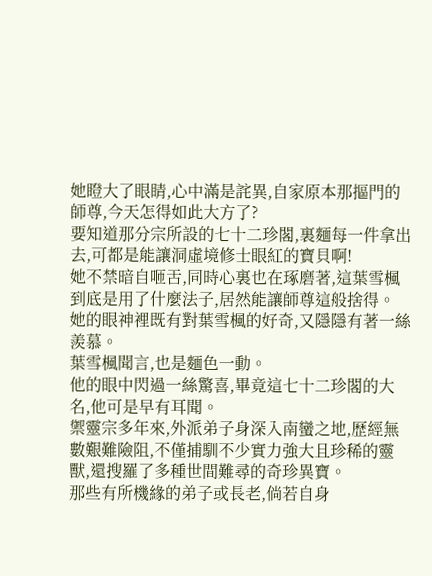她瞪大了眼睛,心中滿是詫異,自家原本那摳門的師尊,今天怎得如此大方了?
要知道那分宗所設的七十二珍閣,裏麵每一件拿出去,可都是能讓洞虛境修士眼紅的寶貝啊!
她不禁暗自咂舌,同時心裏也在琢磨著,這葉雪楓到底是用了什麼法子,居然能讓師尊這般捨得。
她的眼神裡既有對葉雪楓的好奇,又隱隱有著一絲羨慕。
葉雪楓聞言,也是麵色一動。
他的眼中閃過一絲驚喜,畢竟這七十二珍閣的大名,他可是早有耳聞。
禦靈宗多年來,外派弟子身深入南蠻之地,歷經無數艱難險阻,不僅捕馴不少實力強大且珍稀的靈獸,還搜羅了多種世間難尋的奇珍異寶。
那些有所機緣的弟子或長老,倘若自身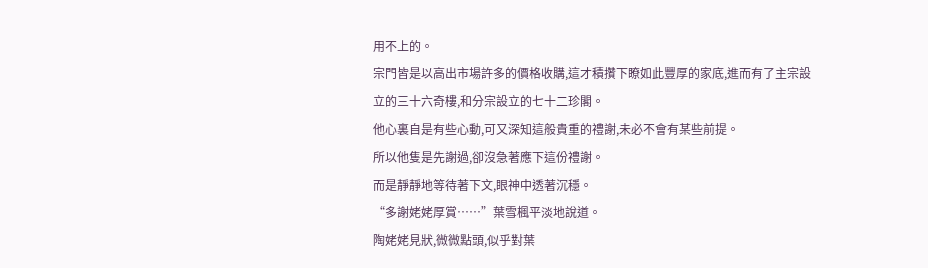用不上的。
宗門皆是以高出市場許多的價格收購,這才積攢下瞭如此豐厚的家底,進而有了主宗設立的三十六奇樓,和分宗設立的七十二珍閣。
他心裏自是有些心動,可又深知這般貴重的禮謝,未必不會有某些前提。
所以他隻是先謝過,卻沒急著應下這份禮謝。
而是靜靜地等待著下文,眼神中透著沉穩。
“多謝姥姥厚賞……”葉雪楓平淡地說道。
陶姥姥見狀,微微點頭,似乎對葉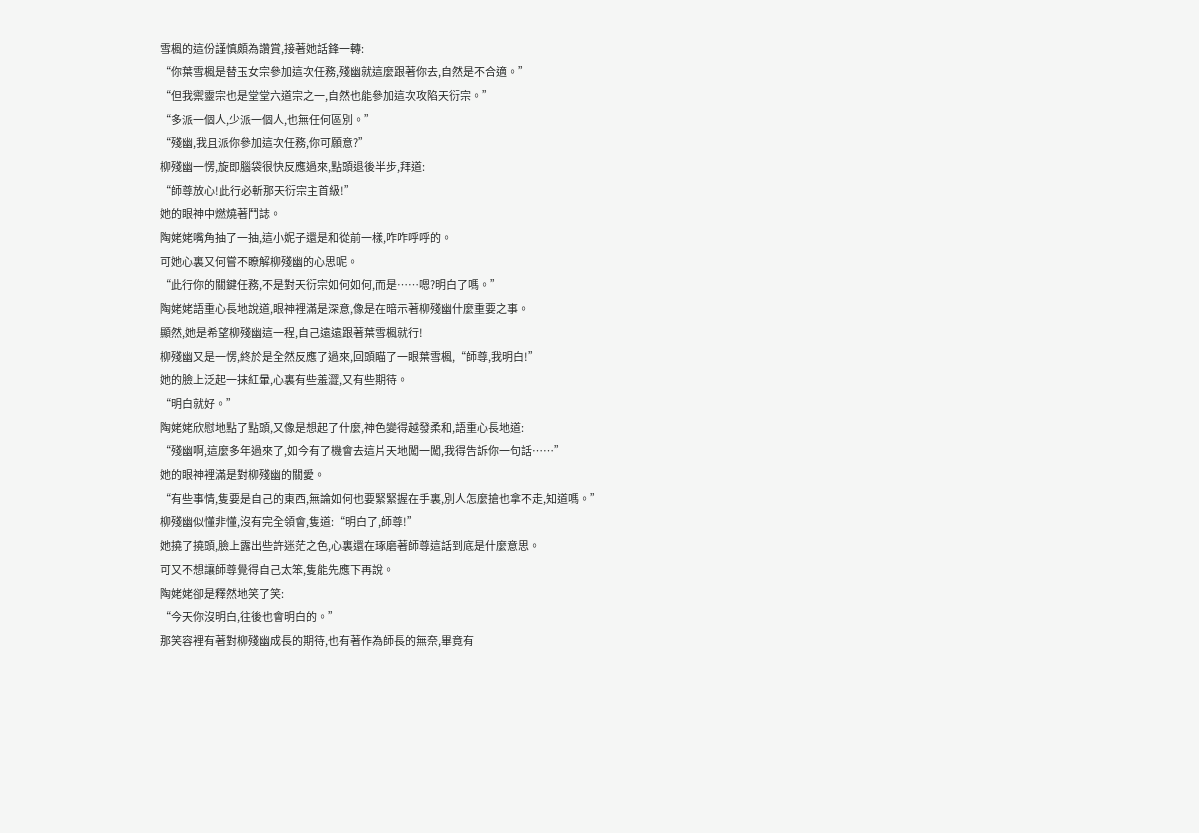雪楓的這份謹慎頗為讚賞,接著她話鋒一轉:
“你葉雪楓是替玉女宗參加這次任務,殘幽就這麼跟著你去,自然是不合適。”
“但我禦靈宗也是堂堂六道宗之一,自然也能參加這次攻陷天衍宗。”
“多派一個人,少派一個人,也無任何區別。”
“殘幽,我且派你參加這次任務,你可願意?”
柳殘幽一愣,旋即腦袋很快反應過來,點頭退後半步,拜道:
“師尊放心!此行必斬那天衍宗主首級!”
她的眼神中燃燒著鬥誌。
陶姥姥嘴角抽了一抽,這小妮子還是和從前一樣,咋咋呼呼的。
可她心裏又何嘗不瞭解柳殘幽的心思呢。
“此行你的關鍵任務,不是對天衍宗如何如何,而是……嗯?明白了嗎。”
陶姥姥語重心長地說道,眼神裡滿是深意,像是在暗示著柳殘幽什麼重要之事。
顯然,她是希望柳殘幽這一程,自己遠遠跟著葉雪楓就行!
柳殘幽又是一愣,終於是全然反應了過來,回頭瞄了一眼葉雪楓,“師尊,我明白!”
她的臉上泛起一抹紅暈,心裏有些羞澀,又有些期待。
“明白就好。”
陶姥姥欣慰地點了點頭,又像是想起了什麼,神色變得越發柔和,語重心長地道:
“殘幽啊,這麼多年過來了,如今有了機會去這片天地闖一闖,我得告訴你一句話……”
她的眼神裡滿是對柳殘幽的關愛。
“有些事情,隻要是自己的東西,無論如何也要緊緊握在手裏,別人怎麼搶也拿不走,知道嗎。”
柳殘幽似懂非懂,沒有完全領會,隻道:“明白了,師尊!”
她撓了撓頭,臉上露出些許迷茫之色,心裏還在琢磨著師尊這話到底是什麼意思。
可又不想讓師尊覺得自己太笨,隻能先應下再說。
陶姥姥卻是釋然地笑了笑:
“今天你沒明白,往後也會明白的。”
那笑容裡有著對柳殘幽成長的期待,也有著作為師長的無奈,畢竟有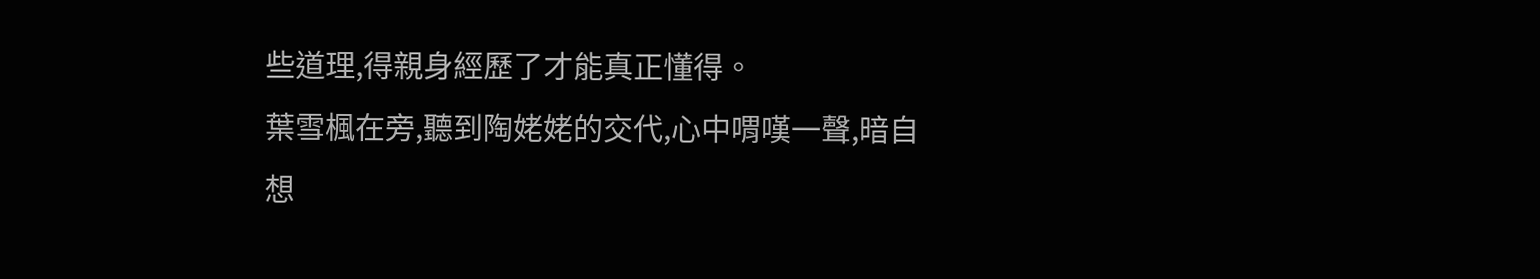些道理,得親身經歷了才能真正懂得。
葉雪楓在旁,聽到陶姥姥的交代,心中喟嘆一聲,暗自想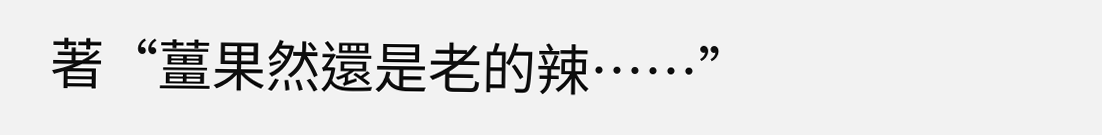著“薑果然還是老的辣……”